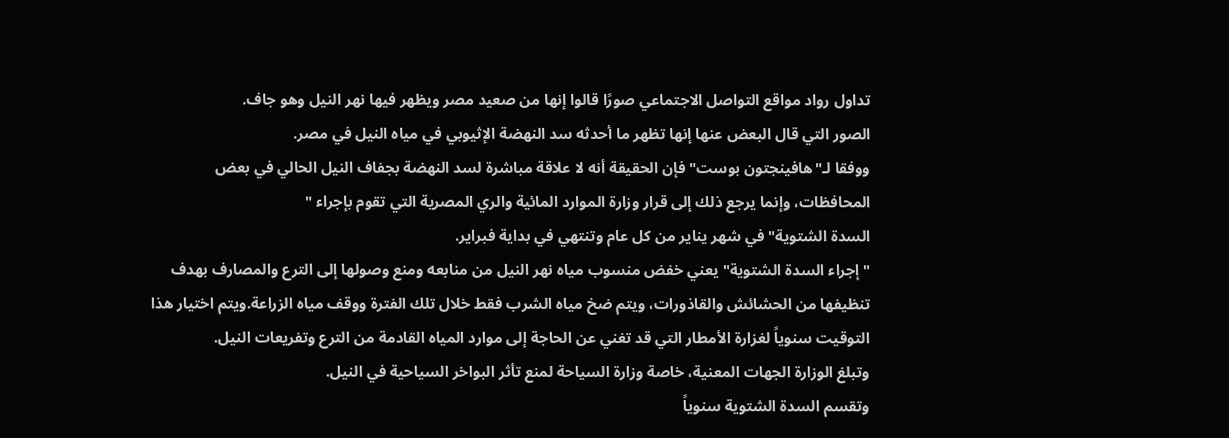تداول رواد مواقع التواصل الاجتماعي صورًا قالوا إنها من صعيد مصر ويظهر فيها نهر النيل وهو جاف.
الصور التي قال البعض عنها إنها تظهر ما أحدثه سد النهضة الإثيوبي في مياه النيل في مصر.
ووفقا لـ"هافينجتون بوست" فإن الحقيقة أنه لا علاقة مباشرة لسد النهضة بجفاف النيل الحالي في بعض المحافظات، وإنما يرجع ذلك إلى قرار وزارة الموارد المائية والري المصرية التي تقوم بإجراء "
السدة الشتوية" في شهر يناير من كل عام وتنتهي في بداية فبراير.
"إجراء السدة الشتوية" يعني خفض منسوب مياه نهر النيل من منابعه ومنع وصولها إلى الترع والمصارف بهدف تنظيفها من الحشائش والقاذورات، ويتم ضخ مياه الشرب فقط خلال تلك الفترة ووقف مياه الزراعة.ويتم اختيار هذا التوقيت سنوياً لغزارة الأمطار التي قد تغني عن الحاجة إلى موارد المياه القادمة من الترع وتفريعات النيل.
وتبلغ الوزارة الجهات المعنية، خاصة وزارة السياحة لمنع تأثر البواخر السياحية في النيل.
وتقسم السدة الشتوية سنوياً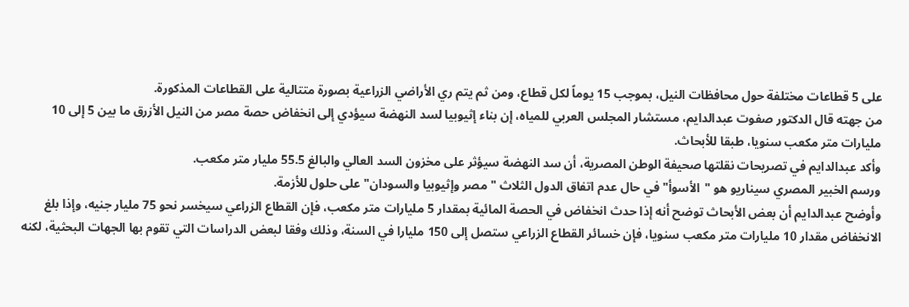على 5 قطاعات مختلفة حول محافظات النيل، بموجب 15 يوماً لكل قطاع، ومن ثم يتم ري الأراضي الزراعية بصورة متتالية على القطاعات المذكورة.
من جهته قال الدكتور صفوت عبدالدايم، مستشار المجلس العربي للمياه، إن بناء إثيوبيا لسد النهضة سيؤدي إلى انخفاض حصة مصر من النيل الأزرق ما بين 5 إلى 10 مليارات متر مكعب سنويا، طبقا للأبحاث.
وأكد عبدالدايم في تصريحات نقلتها صحيفة الوطن المصرية، أن سد النهضة سيؤثر على مخزون السد العالي والبالغ 55.5 مليار متر مكعب.
ورسم الخبير المصري سيناريو هو "الأسوأ" في حال عدم اتفاق الدول الثلاث "مصر وإثيوبيا والسودان" على حلول للأزمة.
وأوضح عبدالدايم أن بعض الأبحاث توضح أنه إذا حدث انخفاض في الحصة المائية بمقدار 5 مليارات متر مكعب، فإن القطاع الزراعي سيخسر نحو 75 مليار جنيه، وإذا بلغ الانخفاض مقدار 10 مليارات متر مكعب سنويا، فإن خسائر القطاع الزراعي ستصل إلى 150 مليارا في السنة، وذلك وفقا لبعض الدراسات التي تقوم بها الجهات البحثية، لكنه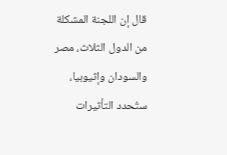قال إن اللجنة المشكلة من الدول الثلاث، مصر والسودان وإثيوبيا، ستُحدد التأثيرات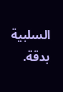السلبية بدقة.